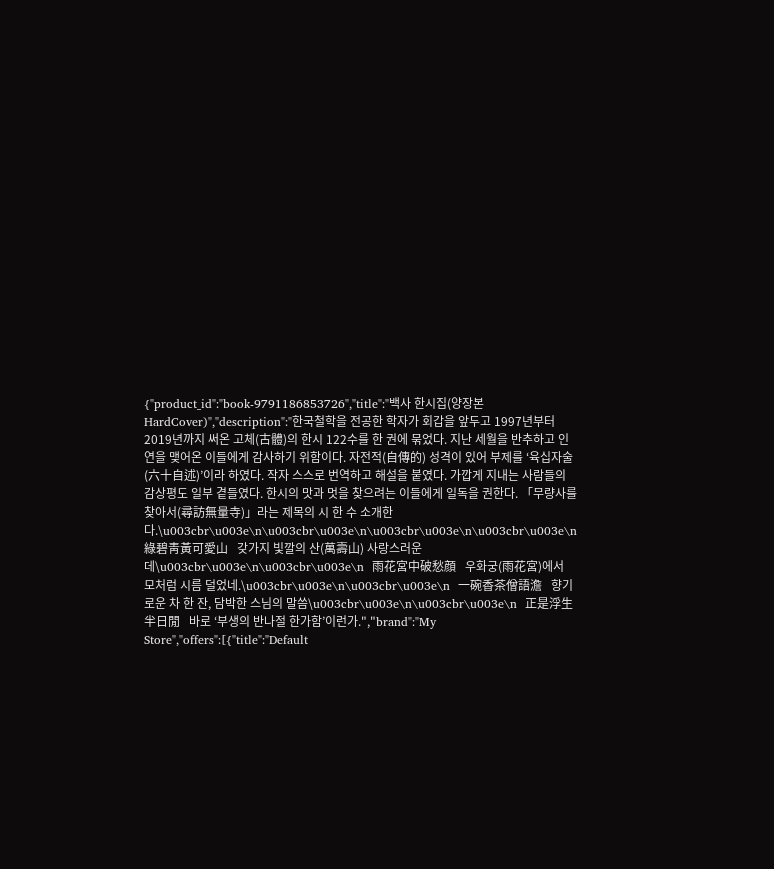{"product_id":"book-9791186853726","title":"백사 한시집(양장본 HardCover)","description":"한국철학을 전공한 학자가 회갑을 앞두고 1997년부터 2019년까지 써온 고체(古體)의 한시 122수를 한 권에 묶었다. 지난 세월을 반추하고 인연을 맺어온 이들에게 감사하기 위함이다. 자전적(自傳的) 성격이 있어 부제를 ‘육십자술(六十自述)’이라 하였다. 작자 스스로 번역하고 해설을 붙였다. 가깝게 지내는 사람들의 감상평도 일부 곁들였다. 한시의 맛과 멋을 찾으려는 이들에게 일독을 권한다. 「무량사를 찾아서(尋訪無量寺)」라는 제목의 시 한 수 소개한다.\u003cbr\u003e\n\u003cbr\u003e\n\u003cbr\u003e\n\u003cbr\u003e\n  綠碧靑黃可愛山   갖가지 빛깔의 산(萬壽山) 사랑스러운데\u003cbr\u003e\n\u003cbr\u003e\n  雨花宮中破愁顔   우화궁(雨花宮)에서 모처럼 시름 덜었네.\u003cbr\u003e\n\u003cbr\u003e\n  一碗香茶僧語澹   향기로운 차 한 잔, 담박한 스님의 말씀\u003cbr\u003e\n\u003cbr\u003e\n  正是浮生半日閒   바로 ‘부생의 반나절 한가함’이런가.","brand":"My Store","offers":[{"title":"Default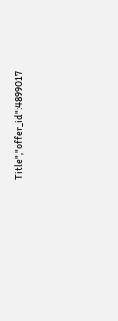Title","offer_id":4899017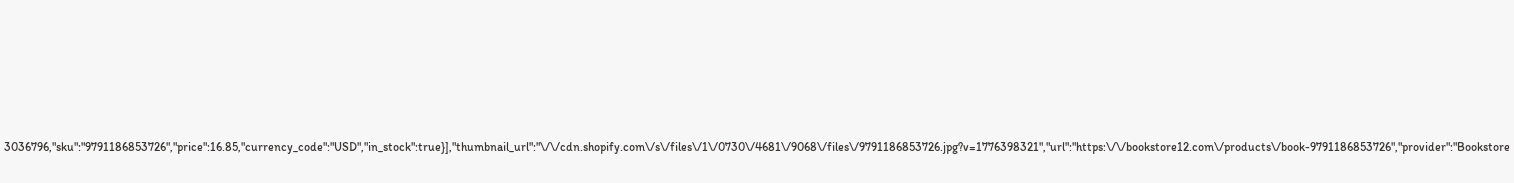3036796,"sku":"9791186853726","price":16.85,"currency_code":"USD","in_stock":true}],"thumbnail_url":"\/\/cdn.shopify.com\/s\/files\/1\/0730\/4681\/9068\/files\/9791186853726.jpg?v=1776398321","url":"https:\/\/bookstore12.com\/products\/book-9791186853726","provider":"Bookstore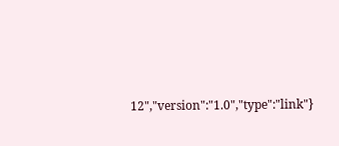12","version":"1.0","type":"link"}